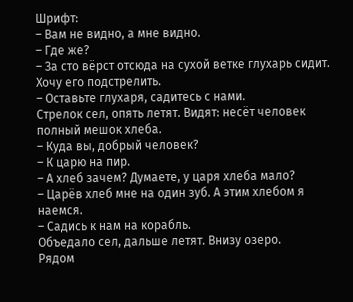Шрифт:
– Вам не видно, а мне видно.
– Где же?
– За сто вёрст отсюда на сухой ветке глухарь сидит. Хочу его подстрелить.
– Оставьте глухаря, садитесь с нами.
Стрелок сел, опять летят. Видят: несёт человек полный мешок хлеба.
– Куда вы, добрый человек?
– К царю на пир.
– А хлеб зачем? Думаете, у царя хлеба мало?
– Царёв хлеб мне на один зуб. А этим хлебом я наемся.
– Садись к нам на корабль.
Объедало сел, дальше летят. Внизу озеро.
Рядом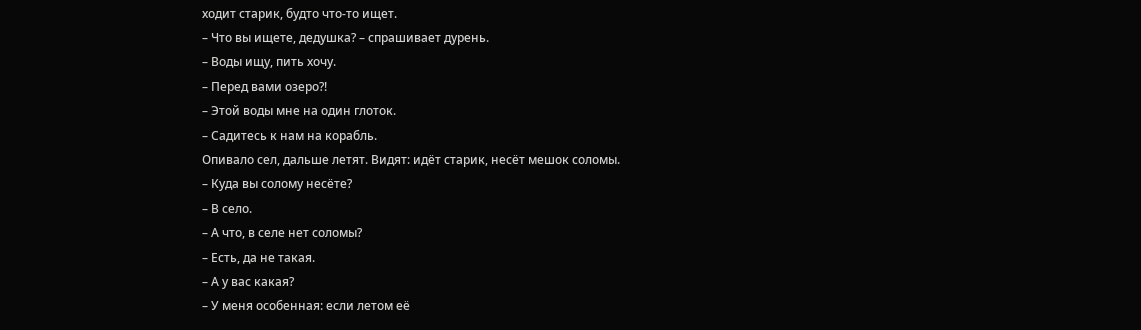ходит старик, будто что-то ищет.
– Что вы ищете, дедушка? – спрашивает дурень.
– Воды ищу, пить хочу.
– Перед вами озеро?!
– Этой воды мне на один глоток.
– Садитесь к нам на корабль.
Опивало сел, дальше летят. Видят: идёт старик, несёт мешок соломы.
– Куда вы солому несёте?
– В село.
– А что, в селе нет соломы?
– Есть, да не такая.
– А у вас какая?
– У меня особенная: если летом её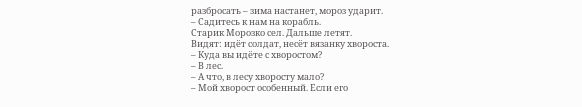разбросать – зима настанет, мороз ударит.
– Садитесь к нам на корабль.
Старик Морозко сел. Дальше летят.
Видят: идёт солдат, несёт вязанку хвороста.
– Куда вы идёте с хворостом?
– В лес.
– А что, в лесу хворосту мало?
– Мой хворост особенный. Если его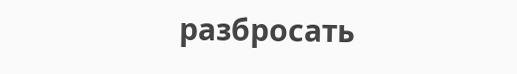разбросать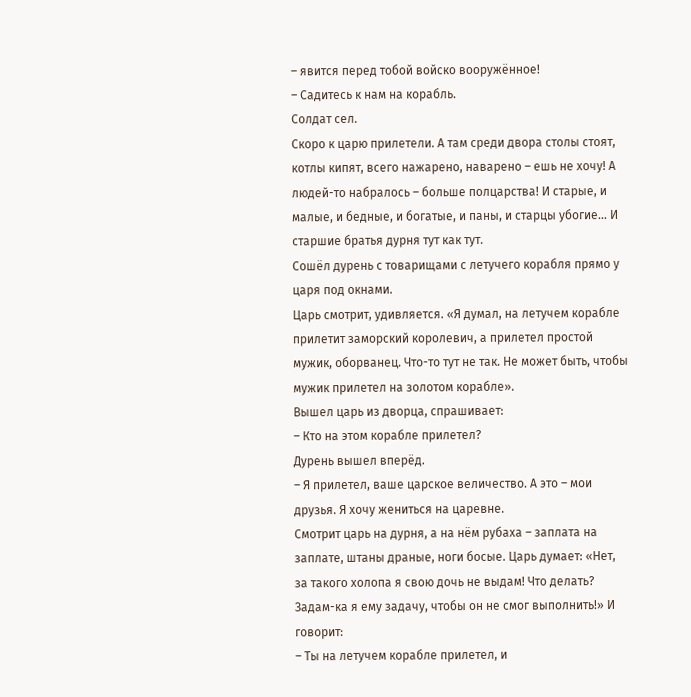– явится перед тобой войско вооружённое!
– Садитесь к нам на корабль.
Солдат сел.
Скоро к царю прилетели. А там среди двора столы стоят, котлы кипят, всего нажарено, наварено – ешь не хочу! А людей-то набралось – больше полцарства! И старые, и малые, и бедные, и богатые, и паны, и старцы убогие… И старшие братья дурня тут как тут.
Сошёл дурень с товарищами с летучего корабля прямо у царя под окнами.
Царь смотрит, удивляется. «Я думал, на летучем корабле прилетит заморский королевич, а прилетел простой мужик, оборванец. Что-то тут не так. Не может быть, чтобы мужик прилетел на золотом корабле».
Вышел царь из дворца, спрашивает:
– Кто на этом корабле прилетел?
Дурень вышел вперёд.
– Я прилетел, ваше царское величество. А это – мои друзья. Я хочу жениться на царевне.
Смотрит царь на дурня, а на нём рубаха – заплата на заплате, штаны драные, ноги босые. Царь думает: «Нет, за такого холопа я свою дочь не выдам! Что делать? Задам-ка я ему задачу, чтобы он не смог выполнить!» И говорит:
– Ты на летучем корабле прилетел, и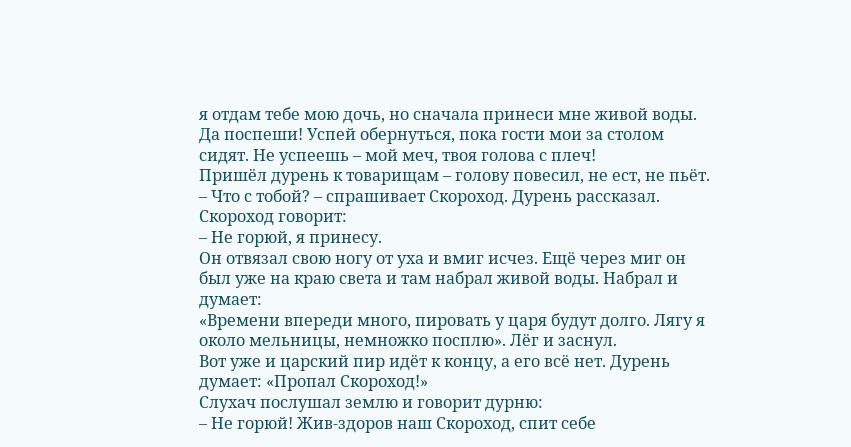я отдам тебе мою дочь, но сначала принеси мне живой воды. Да поспеши! Успей обернуться, пока гости мои за столом сидят. Не успеешь – мой меч, твоя голова с плеч!
Пришёл дурень к товарищам – голову повесил, не ест, не пьёт.
– Что с тобой? – спрашивает Скороход. Дурень рассказал. Скороход говорит:
– Не горюй, я принесу.
Он отвязал свою ногу от уха и вмиг исчез. Ещё через миг он был уже на краю света и там набрал живой воды. Набрал и думает:
«Времени впереди много, пировать у царя будут долго. Лягу я около мельницы, немножко посплю». Лёг и заснул.
Вот уже и царский пир идёт к концу, а его всё нет. Дурень думает: «Пропал Скороход!»
Слухач послушал землю и говорит дурню:
– Не горюй! Жив-здоров наш Скороход, спит себе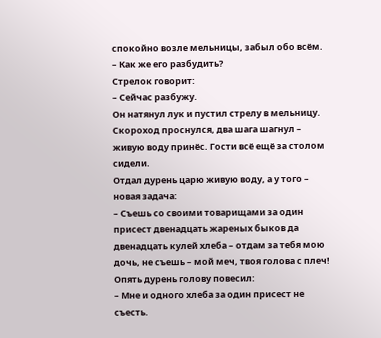спокойно возле мельницы, забыл обо всём.
– Как же его разбудить?
Стрелок говорит:
– Сейчас разбужу.
Он натянул лук и пустил стрелу в мельницу.
Скороход проснулся, два шага шагнул – живую воду принёс. Гости всё ещё за столом сидели.
Отдал дурень царю живую воду, а у того – новая задача:
– Съешь со своими товарищами за один присест двенадцать жареных быков да двенадцать кулей хлеба – отдам за тебя мою дочь, не съешь – мой меч, твоя голова с плеч!
Опять дурень голову повесил:
– Мне и одного хлеба за один присест не съесть.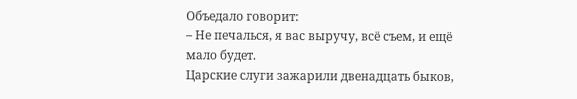Объедало говорит:
– Не печалься, я вас выручу, всё съем, и ещё мало будет.
Царские слуги зажарили двенадцать быков,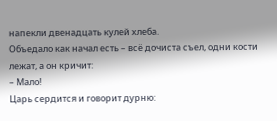напекли двенадцать кулей хлеба.
Объедало как начал есть – всё дочиста съел, одни кости лежат, а он кричит:
– Мало!
Царь сердится и говорит дурню: